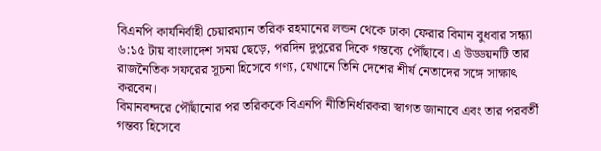বিএনপি কার্যনির্বাহী চেয়ারম্যান তরিক রহমানের লন্ডন থেকে ঢাকা ফেরার বিমান বুধবার সন্ধ্যা ৬:১৫ টায় বাংলাদেশ সময় ছেড়ে, পরদিন দুপুরের দিকে গন্তব্যে পৌঁছাবে। এ উড্ডয়নটি তার রাজনৈতিক সফরের সূচনা হিসেবে গণ্য, যেখানে তিনি দেশের শীর্ষ নেতাদের সঙ্গে সাক্ষাৎ করবেন।
বিমানবন্দরে পৌঁছানোর পর তরিককে বিএনপি নীতিনির্ধারকরা স্বাগত জানাবে এবং তার পরবর্তী গন্তব্য হিসেবে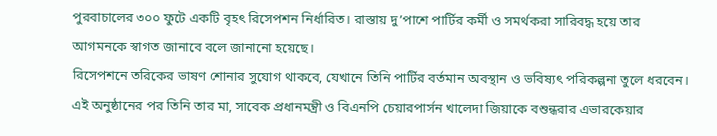পুরবাচালের ৩০০ ফুটে একটি বৃহৎ রিসেপশন নির্ধারিত। রাস্তায় দু’পাশে পার্টির কর্মী ও সমর্থকরা সারিবদ্ধ হয়ে তার আগমনকে স্বাগত জানাবে বলে জানানো হয়েছে।
রিসেপশনে তরিকের ভাষণ শোনার সুযোগ থাকবে, যেখানে তিনি পার্টির বর্তমান অবস্থান ও ভবিষ্যৎ পরিকল্পনা তুলে ধরবেন। এই অনুষ্ঠানের পর তিনি তার মা, সাবেক প্রধানমন্ত্রী ও বিএনপি চেয়ারপার্সন খালেদা জিয়াকে বশুন্ধরার এভারকেয়ার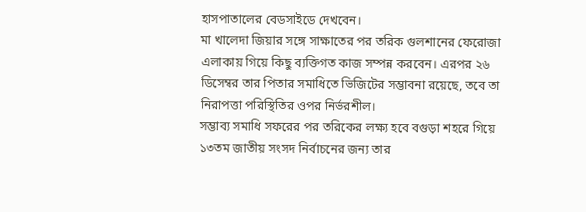হাসপাতালের বেডসাইডে দেখবেন।
মা খালেদা জিয়ার সঙ্গে সাক্ষাতের পর তরিক গুলশানের ফেরোজা এলাকায় গিয়ে কিছু ব্যক্তিগত কাজ সম্পন্ন করবেন। এরপর ২৬ ডিসেম্বর তার পিতার সমাধিতে ভিজিটের সম্ভাবনা রয়েছে, তবে তা নিরাপত্তা পরিস্থিতির ওপর নির্ভরশীল।
সম্ভাব্য সমাধি সফরের পর তরিকের লক্ষ্য হবে বগুড়া শহরে গিয়ে ১৩তম জাতীয় সংসদ নির্বাচনের জন্য তার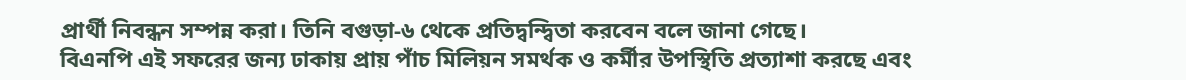প্রার্থী নিবন্ধন সম্পন্ন করা। তিনি বগুড়া-৬ থেকে প্রতিদ্বন্দ্বিতা করবেন বলে জানা গেছে।
বিএনপি এই সফরের জন্য ঢাকায় প্রায় পাঁচ মিলিয়ন সমর্থক ও কর্মীর উপস্থিতি প্রত্যাশা করছে এবং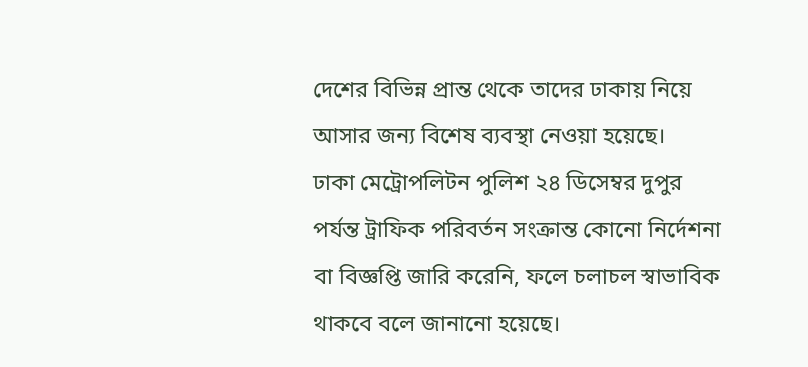দেশের বিভিন্ন প্রান্ত থেকে তাদের ঢাকায় নিয়ে আসার জন্য বিশেষ ব্যবস্থা নেওয়া হয়েছে।
ঢাকা মেট্রোপলিটন পুলিশ ২৪ ডিসেম্বর দুপুর পর্যন্ত ট্রাফিক পরিবর্তন সংক্রান্ত কোনো নির্দেশনা বা বিজ্ঞপ্তি জারি করেনি, ফলে চলাচল স্বাভাবিক থাকবে বলে জানানো হয়েছে।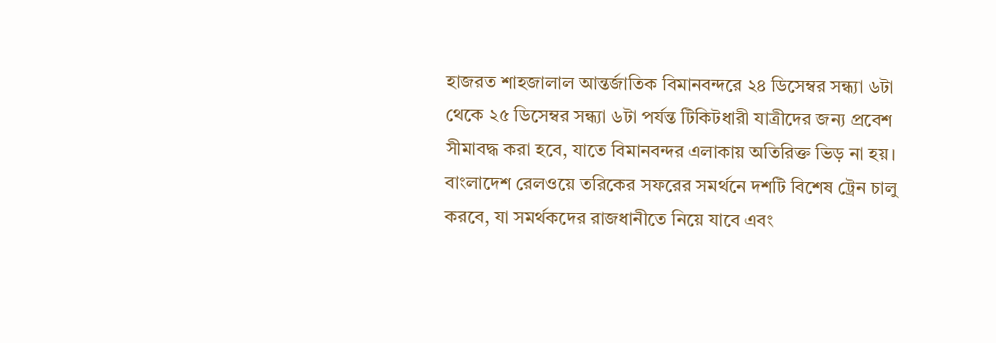হাজরত শাহজালাল আন্তর্জাতিক বিমানবন্দরে ২৪ ডিসেম্বর সন্ধ্যা ৬টা থেকে ২৫ ডিসেম্বর সন্ধ্যা ৬টা পর্যন্ত টিকিটধারী যাত্রীদের জন্য প্রবেশ সীমাবদ্ধ করা হবে, যাতে বিমানবন্দর এলাকায় অতিরিক্ত ভিড় না হয়।
বাংলাদেশ রেলওয়ে তরিকের সফরের সমর্থনে দশটি বিশেষ ট্রেন চালু করবে, যা সমর্থকদের রাজধানীতে নিয়ে যাবে এবং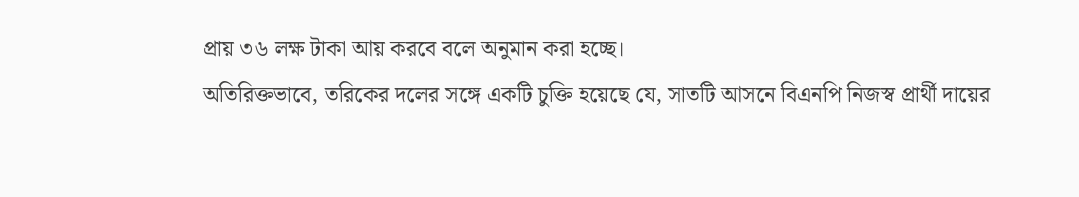প্রায় ৩৬ লক্ষ টাকা আয় করবে বলে অনুমান করা হচ্ছে।
অতিরিক্তভাবে, তরিকের দলের সঙ্গে একটি চুক্তি হয়েছে যে, সাতটি আসনে বিএনপি নিজস্ব প্রার্থী দায়ের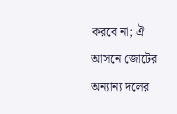করবে না; ঐ আসনে জোটের অন্যান্য দলের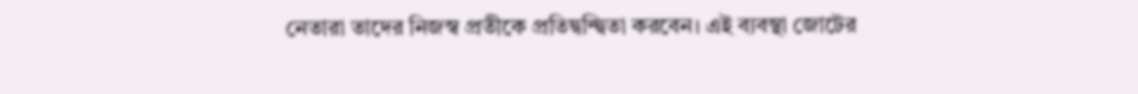নেতারা তাদের নিজস্ব প্রতীকে প্রতিদ্বন্দ্বিতা করবেন। এই ব্যবস্থা জোটের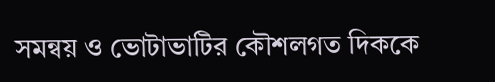সমন্বয় ও ভোটাভাটির কৌশলগত দিককে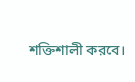শক্তিশালী করবে।